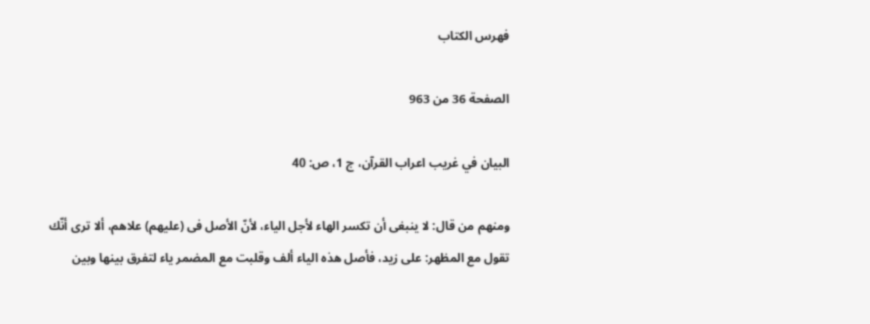فهرس الكتاب

الصفحة 36 من 963

البيان في غريب اعراب القرآن، ج 1، ص: 40

ومنهم من قال: لا ينبغى أن تكسر الهاء لأجل الياء، لأنّ الأصل فى (عليهم) علاهم، ألا ترى أنّك تقول مع المظهر: على زيد، فأصل هذه الياء ألف وقلبت مع المضمر ياء لتفرق بينها وبين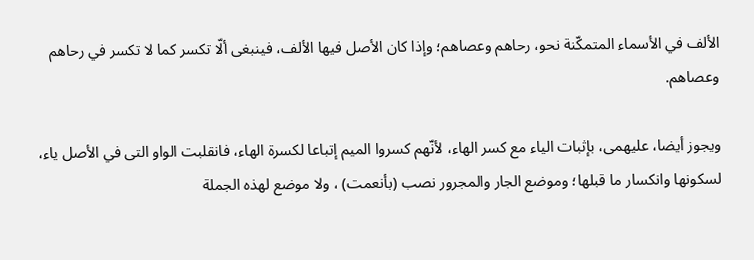الألف في الأسماء المتمكّنة نحو، رحاهم وعصاهم؛ وإذا كان الأصل فيها الألف، فينبغى ألّا تكسر كما لا تكسر في رحاهم وعصاهم.

ويجوز أيضا، عليهمى، بإثبات الياء مع كسر الهاء، لأنّهم كسروا الميم إتباعا لكسرة الهاء، فانقلبت الواو التى في الأصل ياء، لسكونها وانكسار ما قبلها؛ وموضع الجار والمجرور نصب (بأنعمت) ، ولا موضع لهذه الجملة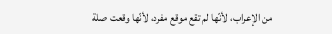من الإعراب، لأنّها لم تقع موقع مفرد، لأنّها وقعت صلة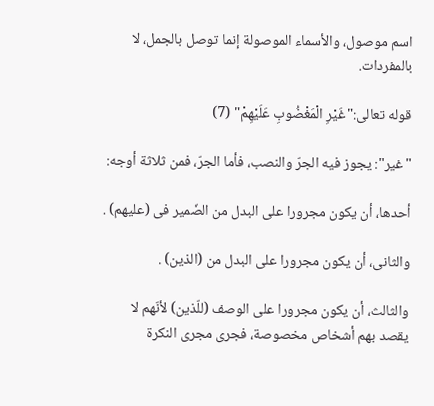اسم موصول، والأسماء الموصولة إنما توصل بالجمل، لا بالمفردات.

قوله تعالى:"غَيْرِ الْمَغْضُوبِ عَلَيْهِمْ" (7)

"غير": يجوز فيه الجرّ والنصب، فأما الجرّ، فمن ثلاثة أوجه:

أحدها، أن يكون مجرورا على البدل من الضّمير فى (عليهم) .

والثانى، أن يكون مجرورا على البدل من (الذين) .

والثالث، أن يكون مجرورا على الوصف (للّذين) لأنّهم لا يقصد بهم أشخاص مخصوصة، فجرى مجرى النكرة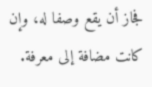فجاز أن يقع وصفا له، وإن كانت مضافة إلى معرفة.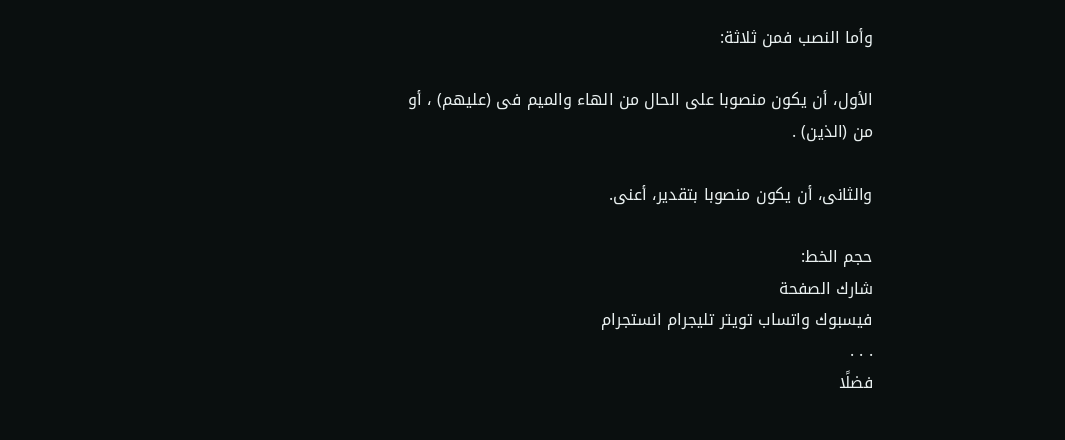وأما النصب فمن ثلاثة:

الأول، أن يكون منصوبا على الحال من الهاء والميم فى (عليهم) ، أو من (الذين) .

والثانى، أن يكون منصوبا بتقدير، أعنى.

حجم الخط:
شارك الصفحة
فيسبوك واتساب تويتر تليجرام انستجرام
. . .
فضلًا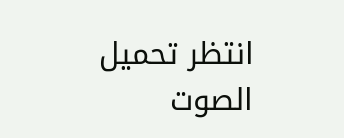انتظر تحميل الصوت